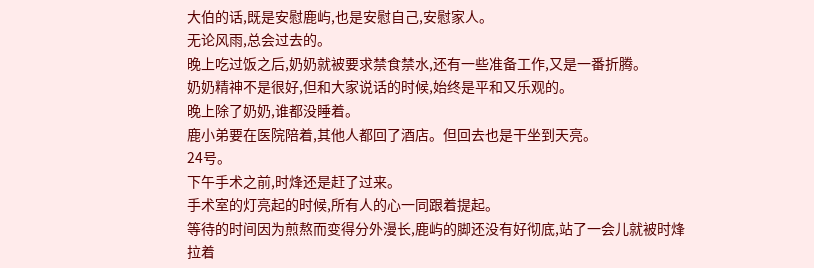大伯的话,既是安慰鹿屿,也是安慰自己,安慰家人。
无论风雨,总会过去的。
晚上吃过饭之后,奶奶就被要求禁食禁水,还有一些准备工作,又是一番折腾。
奶奶精神不是很好,但和大家说话的时候,始终是平和又乐观的。
晚上除了奶奶,谁都没睡着。
鹿小弟要在医院陪着,其他人都回了酒店。但回去也是干坐到天亮。
24号。
下午手术之前,时烽还是赶了过来。
手术室的灯亮起的时候,所有人的心一同跟着提起。
等待的时间因为煎熬而变得分外漫长,鹿屿的脚还没有好彻底,站了一会儿就被时烽拉着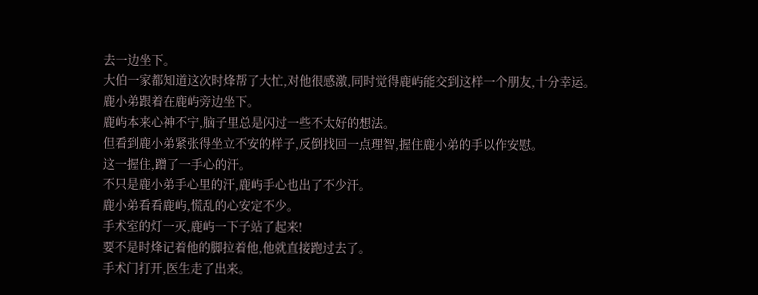去一边坐下。
大伯一家都知道这次时烽帮了大忙,对他很感激,同时觉得鹿屿能交到这样一个朋友,十分幸运。
鹿小弟跟着在鹿屿旁边坐下。
鹿屿本来心神不宁,脑子里总是闪过一些不太好的想法。
但看到鹿小弟紧张得坐立不安的样子,反倒找回一点理智,握住鹿小弟的手以作安慰。
这一握住,蹭了一手心的汗。
不只是鹿小弟手心里的汗,鹿屿手心也出了不少汗。
鹿小弟看看鹿屿,慌乱的心安定不少。
手术室的灯一灭,鹿屿一下子站了起来!
要不是时烽记着他的脚拉着他,他就直接跑过去了。
手术门打开,医生走了出来。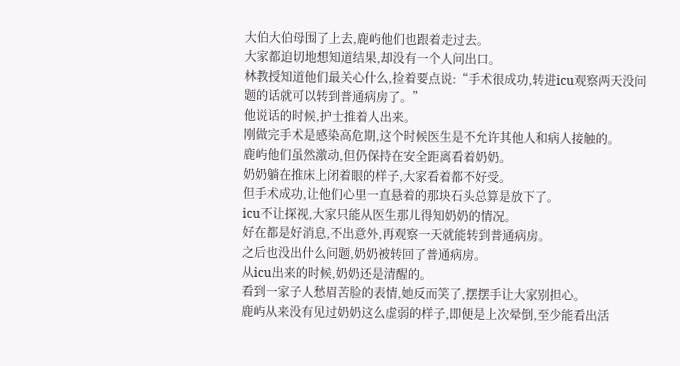大伯大伯母围了上去,鹿屿他们也跟着走过去。
大家都迫切地想知道结果,却没有一个人问出口。
林教授知道他们最关心什么,捡着要点说:“手术很成功,转进icu观察两天没问题的话就可以转到普通病房了。”
他说话的时候,护士推着人出来。
刚做完手术是感染高危期,这个时候医生是不允许其他人和病人接触的。
鹿屿他们虽然激动,但仍保持在安全距离看着奶奶。
奶奶躺在推床上闭着眼的样子,大家看着都不好受。
但手术成功,让他们心里一直悬着的那块石头总算是放下了。
icu不让探视,大家只能从医生那儿得知奶奶的情况。
好在都是好消息,不出意外,再观察一天就能转到普通病房。
之后也没出什么问题,奶奶被转回了普通病房。
从icu出来的时候,奶奶还是清醒的。
看到一家子人愁眉苦脸的表情,她反而笑了,摆摆手让大家别担心。
鹿屿从来没有见过奶奶这么虚弱的样子,即便是上次晕倒,至少能看出活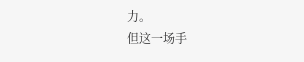力。
但这一场手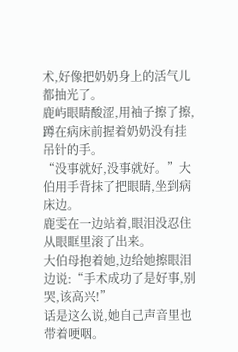术,好像把奶奶身上的活气儿都抽光了。
鹿屿眼睛酸涩,用袖子擦了擦,蹲在病床前握着奶奶没有挂吊针的手。
“没事就好,没事就好。”大伯用手背抹了把眼睛,坐到病床边。
鹿雯在一边站着,眼泪没忍住从眼眶里滚了出来。
大伯母抱着她,边给她擦眼泪边说:“手术成功了是好事,别哭,该高兴!”
话是这么说,她自己声音里也带着哽咽。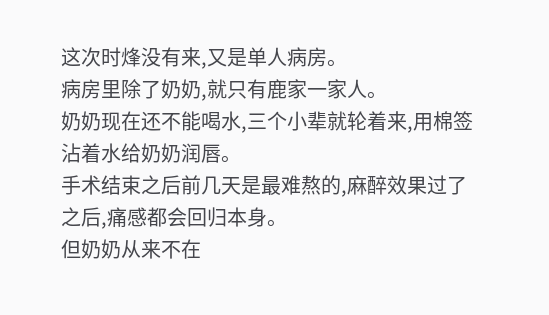这次时烽没有来,又是单人病房。
病房里除了奶奶,就只有鹿家一家人。
奶奶现在还不能喝水,三个小辈就轮着来,用棉签沾着水给奶奶润唇。
手术结束之后前几天是最难熬的,麻醉效果过了之后,痛感都会回归本身。
但奶奶从来不在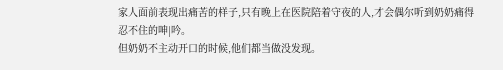家人面前表现出痛苦的样子,只有晚上在医院陪着守夜的人,才会偶尔听到奶奶痛得忍不住的呻|吟。
但奶奶不主动开口的时候,他们都当做没发现。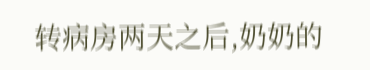转病房两天之后,奶奶的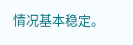情况基本稳定。